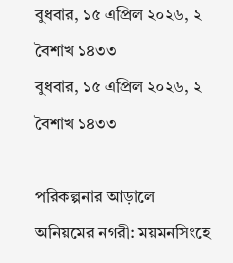বুধবার, ১৫ এপ্রিল ২০২৬, ২ বৈশাখ ১৪৩৩
বুধবার, ১৫ এপ্রিল ২০২৬, ২ বৈশাখ ১৪৩৩

পরিকল্পনার আড়ালে অনিয়মের নগরী: ময়মনসিংহে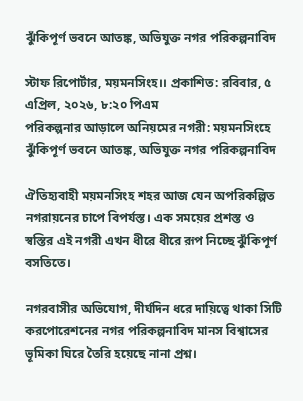ঝুঁকিপূর্ণ ভবনে আতঙ্ক, অভিযুক্ত নগর পরিকল্পনাবিদ

স্টাফ রিপোর্টার, ময়মনসিংহ।। প্রকাশিত: রবিবার, ৫ এপ্রিল, ২০২৬, ৮:২০ পিএম
পরিকল্পনার আড়ালে অনিয়মের নগরী: ময়মনসিংহে ঝুঁকিপূর্ণ ভবনে আতঙ্ক, অভিযুক্ত নগর পরিকল্পনাবিদ

ঐতিহ্যবাহী ময়মনসিংহ শহর আজ যেন অপরিকল্পিত নগরায়নের চাপে বিপর্যস্ত। এক সময়ের প্রশস্ত ও স্বস্তির এই নগরী এখন ধীরে ধীরে রূপ নিচ্ছে ঝুঁকিপূর্ণ বসতিতে।

নগরবাসীর অভিযোগ, দীর্ঘদিন ধরে দায়িত্বে থাকা সিটি করপোরেশনের নগর পরিকল্পনাবিদ মানস বিশ্বাসের ভূমিকা ঘিরে তৈরি হয়েছে নানা প্রশ্ন।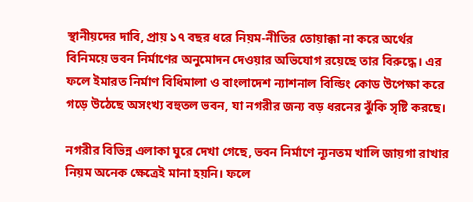স্থানীয়দের দাবি, প্রায় ১৭ বছর ধরে নিয়ম-নীতির তোয়াক্কা না করে অর্থের বিনিময়ে ভবন নির্মাণের অনুমোদন দেওয়ার অভিযোগ রয়েছে তার বিরুদ্ধে। এর ফলে ইমারত নির্মাণ বিধিমালা ও বাংলাদেশ ন্যাশনাল বিল্ডিং কোড উপেক্ষা করে গড়ে উঠেছে অসংখ্য বহুতল ভবন, যা নগরীর জন্য বড় ধরনের ঝুঁকি সৃষ্টি করছে।

নগরীর বিভিন্ন এলাকা ঘুরে দেখা গেছে, ভবন নির্মাণে ন্যূনতম খালি জায়গা রাখার নিয়ম অনেক ক্ষেত্রেই মানা হয়নি। ফলে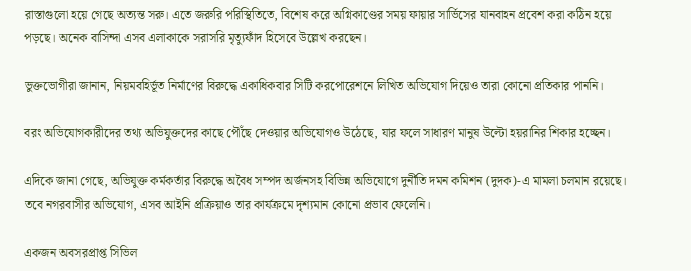রাস্তাগুলো হয়ে গেছে অত্যন্ত সরু। এতে জরুরি পরিস্থিতিতে, বিশেষ করে অগ্নিকাণ্ডের সময় ফায়ার সার্ভিসের যানবাহন প্রবেশ করা কঠিন হয়ে পড়ছে। অনেক বাসিন্দা এসব এলাকাকে সরাসরি মৃত্যুফাঁদ হিসেবে উল্লেখ করছেন।

ভুক্তভোগীরা জানান, নিয়মবহির্ভূত নির্মাণের বিরুদ্ধে একাধিকবার সিটি করপোরেশনে লিখিত অভিযোগ দিয়েও তারা কোনো প্রতিকার পাননি।

বরং অভিযোগকারীদের তথ্য অভিযুক্তদের কাছে পৌঁছে দেওয়ার অভিযোগও উঠেছে, যার ফলে সাধারণ মানুষ উল্টো হয়রানির শিকার হচ্ছেন।

এদিকে জানা গেছে, অভিযুক্ত কর্মকর্তার বিরুদ্ধে অবৈধ সম্পদ অর্জনসহ বিভিন্ন অভিযোগে দুর্নীতি দমন কমিশন (দুদক)-এ মামলা চলমান রয়েছে। তবে নগরবাসীর অভিযোগ, এসব আইনি প্রক্রিয়াও তার কার্যক্রমে দৃশ্যমান কোনো প্রভাব ফেলেনি।

একজন অবসরপ্রাপ্ত সিভিল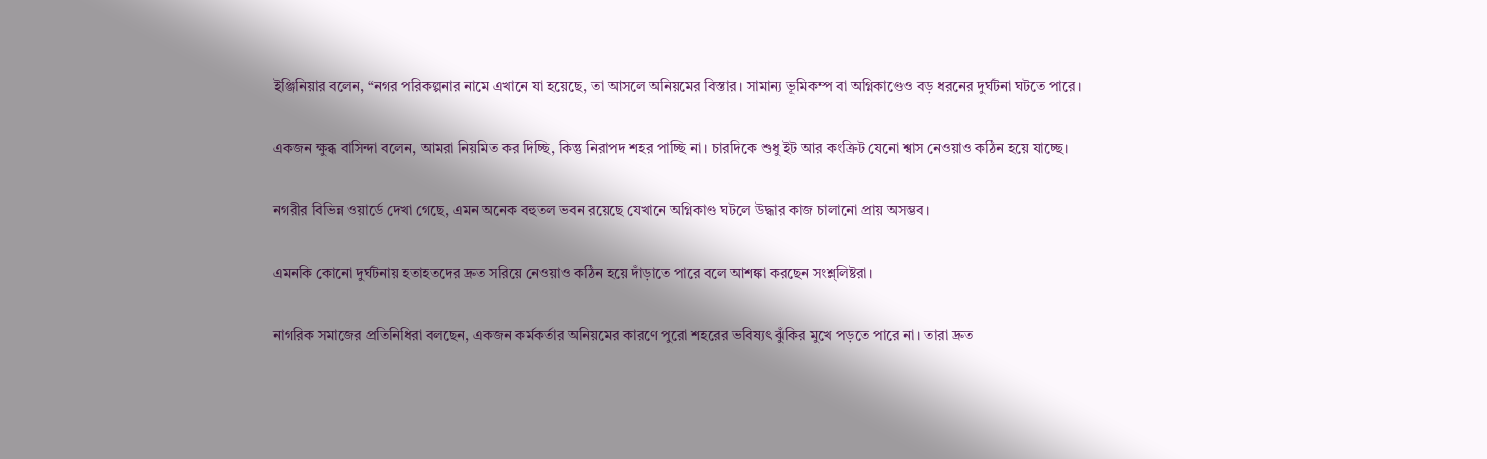ইঞ্জিনিয়ার বলেন, “নগর পরিকল্পনার নামে এখানে যা হয়েছে, তা আসলে অনিয়মের বিস্তার। সামান্য ভূমিকম্প বা অগ্নিকাণ্ডেও বড় ধরনের দুর্ঘটনা ঘটতে পারে।

একজন ক্ষুব্ধ বাসিন্দা বলেন, আমরা নিয়মিত কর দিচ্ছি, কিন্তু নিরাপদ শহর পাচ্ছি না। চারদিকে শুধু ইট আর কংক্রিট যেনো শ্বাস নেওয়াও কঠিন হয়ে যাচ্ছে।

নগরীর বিভিন্ন ওয়ার্ডে দেখা গেছে, এমন অনেক বহুতল ভবন রয়েছে যেখানে অগ্নিকাণ্ড ঘটলে উদ্ধার কাজ চালানো প্রায় অসম্ভব।

এমনকি কোনো দুর্ঘটনায় হতাহতদের দ্রুত সরিয়ে নেওয়াও কঠিন হয়ে দাঁড়াতে পারে বলে আশঙ্কা করছেন সংশ্ল্লিষ্টরা।

নাগরিক সমাজের প্রতিনিধিরা বলছেন, একজন কর্মকর্তার অনিয়মের কারণে পুরো শহরের ভবিষ্যৎ ঝুঁকির মুখে পড়তে পারে না। তারা দ্রুত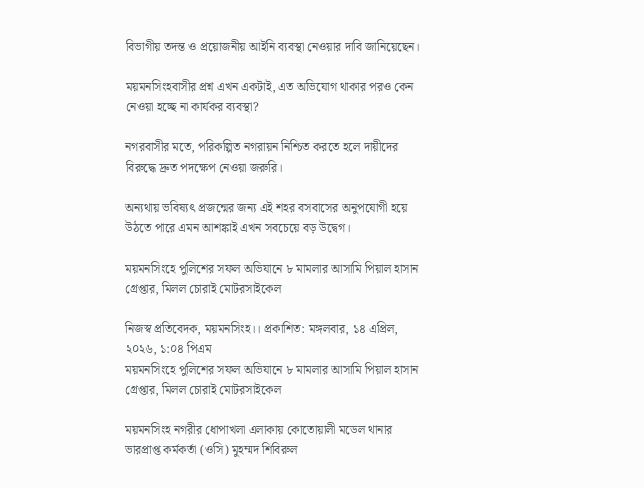বিভাগীয় তদন্ত ও প্রয়োজনীয় আইনি ব্যবস্থা নেওয়ার দাবি জানিয়েছেন।

ময়মনসিংহবাসীর প্রশ্ন এখন একটাই, এত অভিযোগ থাকার পরও কেন নেওয়া হচ্ছে না কার্যকর ব্যবস্থা?

নগরবাসীর মতে, পরিকল্পিত নগরায়ন নিশ্চিত করতে হলে দায়ীদের বিরুদ্ধে দ্রুত পদক্ষেপ নেওয়া জরুরি।

অন্যথায় ভবিষ্যৎ প্রজন্মের জন্য এই শহর বসবাসের অনুপযোগী হয়ে উঠতে পারে এমন আশঙ্কাই এখন সবচেয়ে বড় উদ্বেগ।

ময়মনসিংহে পুলিশের সফল অভিযানে ৮ মামলার আসামি পিয়াল হাসান গ্রেপ্তার, মিলল চোরাই মোটরসাইকেল

নিজস্ব প্রতিবেদক, ময়মনসিংহ।। প্রকাশিত: মঙ্গলবার, ১৪ এপ্রিল, ২০২৬, ১:০৪ পিএম
ময়মনসিংহে পুলিশের সফল অভিযানে ৮ মামলার আসামি পিয়াল হাসান গ্রেপ্তার, মিলল চোরাই মোটরসাইকেল

ময়মনসিংহ নগরীর ধোপাখলা এলাকায় কোতোয়ালী মডেল থানার ভারপ্রাপ্ত কর্মকর্তা (ওসি) মুহম্মদ শিবিরুল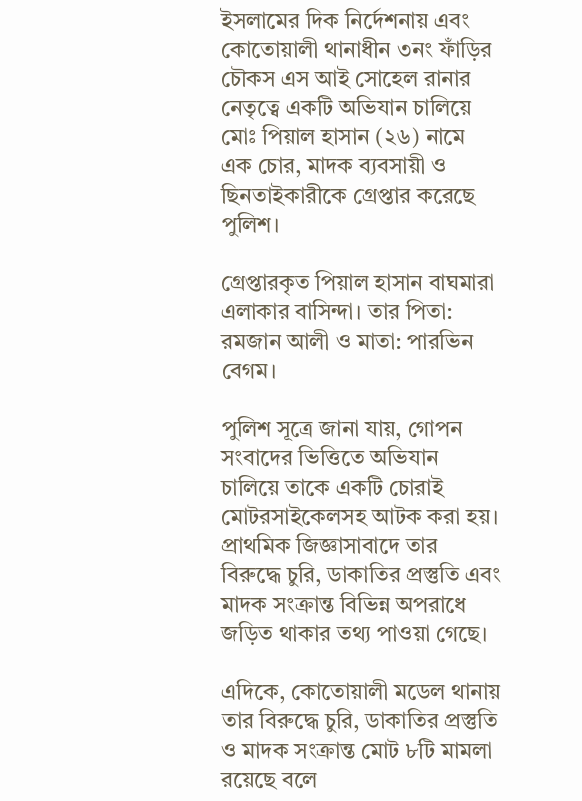ইসলামের দিক নির্দেশনায় এবং কোতোয়ালী থানাধীন ৩নং ফাঁড়ির চৌকস এস আই সোহেল রানার নেতৃত্বে একটি অভিযান চালিয়ে মোঃ পিয়াল হাসান (২৬) নামে এক চোর, মাদক ব্যবসায়ী ও ছিনতাইকারীকে গ্রেপ্তার করেছে পুলিশ।

গ্রেপ্তারকৃত পিয়াল হাসান বাঘমারা এলাকার বাসিন্দা। তার পিতা: রমজান আলী ও মাতা: পারভিন বেগম।

পুলিশ সূত্রে জানা যায়, গোপন সংবাদের ভিত্তিতে অভিযান চালিয়ে তাকে একটি চোরাই মোটরসাইকেলসহ আটক করা হয়। প্রাথমিক জিজ্ঞাসাবাদে তার বিরুদ্ধে চুরি, ডাকাতির প্রস্তুতি এবং মাদক সংক্রান্ত বিভিন্ন অপরাধে জড়িত থাকার তথ্য পাওয়া গেছে।

এদিকে, কোতোয়ালী মডেল থানায় তার বিরুদ্ধে চুরি, ডাকাতির প্রস্তুতি ও মাদক সংক্রান্ত মোট ৮টি মামলা রয়েছে বলে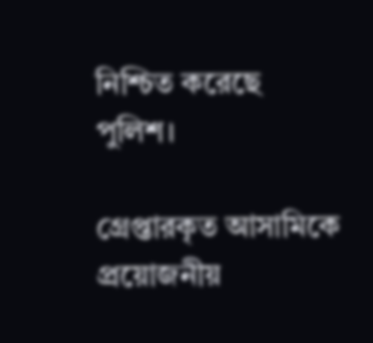নিশ্চিত করেছে পুলিশ।

গ্রেপ্তারকৃত আসামিকে প্রয়োজনীয়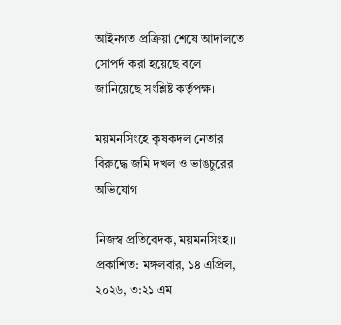আইনগত প্রক্রিয়া শেষে আদালতে সোপর্দ করা হয়েছে বলে জানিয়েছে সংশ্লিষ্ট কর্তৃপক্ষ।

ময়মনসিংহে কৃষকদল নেতার বিরুদ্ধে জমি দখল ও ভাঙচুরের অভিযোগ

নিজস্ব প্রতিবেদক, ময়মনসিংহ।। প্রকাশিত: মঙ্গলবার, ১৪ এপ্রিল, ২০২৬, ৩:২১ এম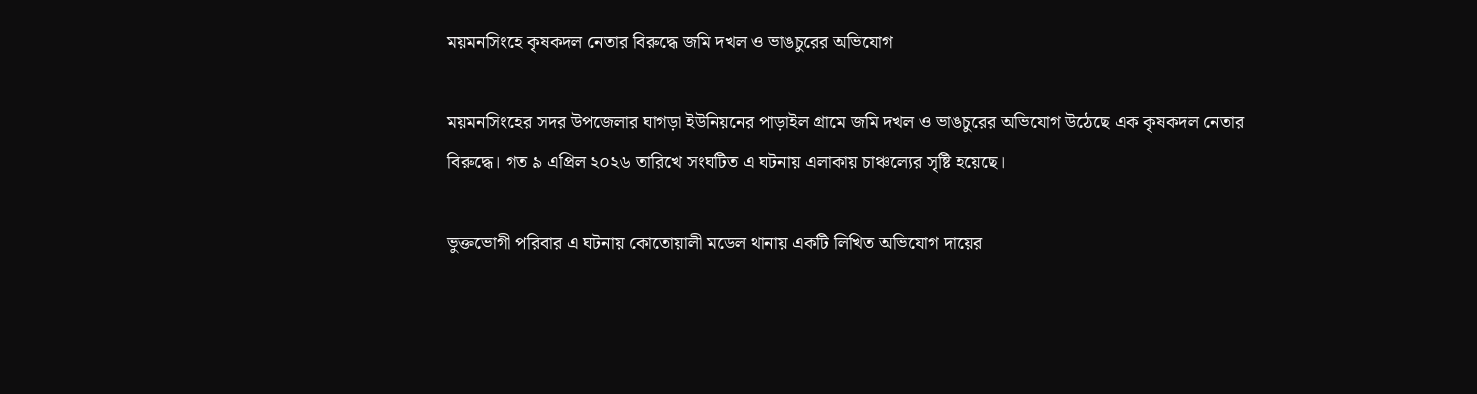ময়মনসিংহে কৃষকদল নেতার বিরুদ্ধে জমি দখল ও ভাঙচুরের অভিযোগ

ময়মনসিংহের সদর উপজেলার ঘাগড়া ইউনিয়নের পাড়াইল গ্রামে জমি দখল ও ভাঙচুরের অভিযোগ উঠেছে এক কৃষকদল নেতার বিরুদ্ধে। গত ৯ এপ্রিল ২০২৬ তারিখে সংঘটিত এ ঘটনায় এলাকায় চাঞ্চল্যের সৃষ্টি হয়েছে।

ভুক্তভোগী পরিবার এ ঘটনায় কোতোয়ালী মডেল থানায় একটি লিখিত অভিযোগ দায়ের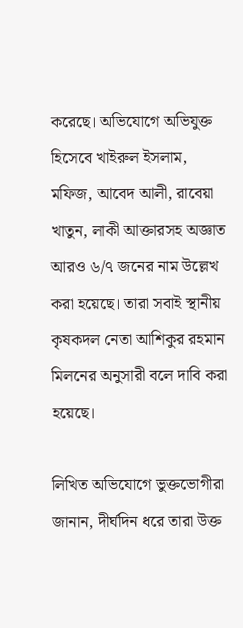করেছে। অভিযোগে অভিযুক্ত হিসেবে খাইরুল ইসলাম, মফিজ, আবেদ আলী, রাবেয়া খাতুন, লাকী আক্তারসহ অজ্ঞাত আরও ৬/৭ জনের নাম উল্লেখ করা হয়েছে। তারা সবাই স্থানীয় কৃষকদল নেতা আশিকুর রহমান মিলনের অনুসারী বলে দাবি করা হয়েছে।

লিখিত অভিযোগে ভুক্তভোগীরা জানান, দীর্ঘদিন ধরে তারা উক্ত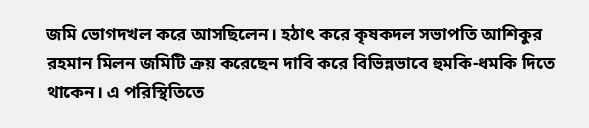জমি ভোগদখল করে আসছিলেন। হঠাৎ করে কৃষকদল সভাপতি আশিকুর রহমান মিলন জমিটি ক্রয় করেছেন দাবি করে বিভিন্নভাবে হুমকি-ধমকি দিতে থাকেন। এ পরিস্থিতিতে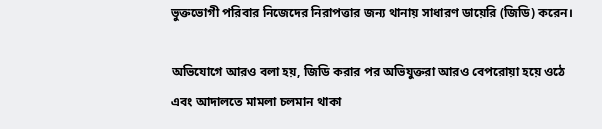ভুক্তভোগী পরিবার নিজেদের নিরাপত্তার জন্য থানায় সাধারণ ডায়েরি (জিডি) করেন।

অভিযোগে আরও বলা হয়, জিডি করার পর অভিযুক্তরা আরও বেপরোয়া হয়ে ওঠে এবং আদালতে মামলা চলমান থাকা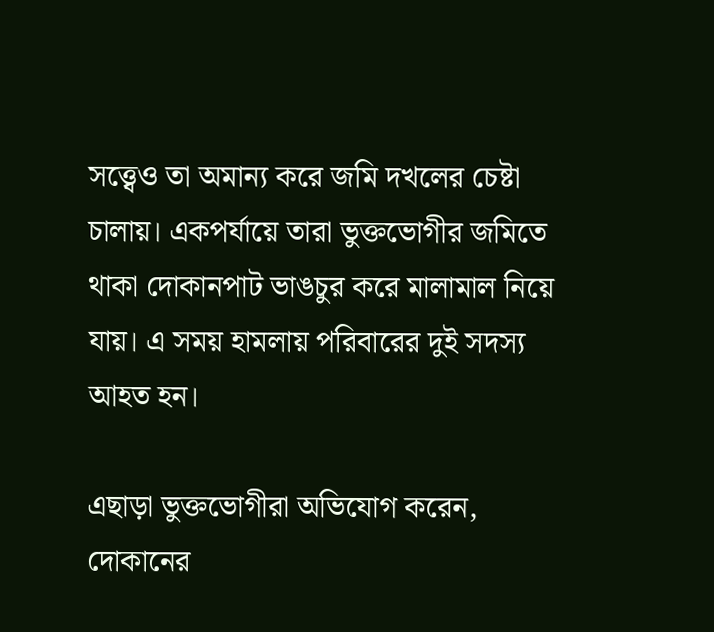সত্ত্বেও তা অমান্য করে জমি দখলের চেষ্টা চালায়। একপর্যায়ে তারা ভুক্তভোগীর জমিতে থাকা দোকানপাট ভাঙচুর করে মালামাল নিয়ে যায়। এ সময় হামলায় পরিবারের দুই সদস্য আহত হন।

এছাড়া ভুক্তভোগীরা অভিযোগ করেন, দোকানের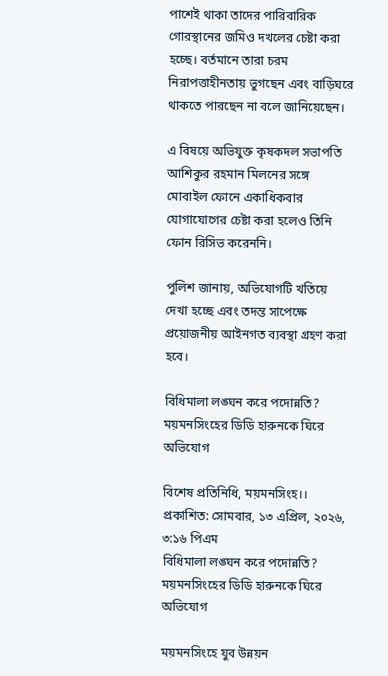পাশেই থাকা তাদের পারিবারিক গোরস্থানের জমিও দখলের চেষ্টা করা হচ্ছে। বর্তমানে তারা চরম নিরাপত্তাহীনতায় ভুগছেন এবং বাড়িঘরে থাকতে পারছেন না বলে জানিয়েছেন।

এ বিষয়ে অভিযুক্ত কৃষকদল সভাপতি আশিকুর রহমান মিলনের সঙ্গে মোবাইল ফোনে একাধিকবার যোগাযোগের চেষ্টা করা হলেও তিনি ফোন রিসিভ করেননি।

পুলিশ জানায়, অভিযোগটি খতিয়ে দেখা হচ্ছে এবং তদন্ত সাপেক্ষে প্রয়োজনীয় আইনগত ব্যবস্থা গ্রহণ করা হবে।

বিধিমালা লঙ্ঘন করে পদোন্নতি? ময়মনসিংহের ডিডি হারুনকে ঘিরে অভিযোগ

বিশেষ প্রতিনিধি, ময়মনসিংহ।। প্রকাশিত: সোমবার, ১৩ এপ্রিল, ২০২৬, ৩:১৬ পিএম
বিধিমালা লঙ্ঘন করে পদোন্নতি? ময়মনসিংহের ডিডি হারুনকে ঘিরে অভিযোগ

ময়মনসিংহে যুব উন্নয়ন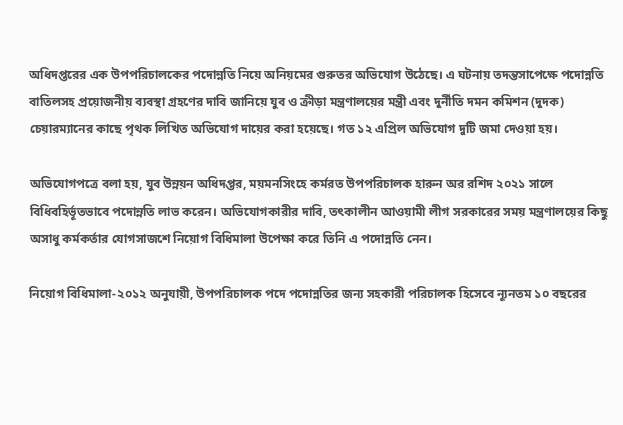অধিদপ্তরের এক উপপরিচালকের পদোন্নতি নিয়ে অনিয়মের গুরুতর অভিযোগ উঠেছে। এ ঘটনায় তদন্তসাপেক্ষে পদোন্নতি বাতিলসহ প্রয়োজনীয় ব্যবস্থা গ্রহণের দাবি জানিয়ে যুব ও ক্রীড়া মন্ত্রণালয়ের মন্ত্রী এবং দুর্নীতি দমন কমিশন (দুদক) চেয়ারম্যানের কাছে পৃথক লিখিত অভিযোগ দায়ের করা হয়েছে। গত ১২ এপ্রিল অভিযোগ দুটি জমা দেওয়া হয়।

অভিযোগপত্রে বলা হয়, যুব উন্নয়ন অধিদপ্তর, ময়মনসিংহে কর্মরত উপপরিচালক হারুন অর রশিদ ২০২১ সালে বিধিবহির্ভূতভাবে পদোন্নতি লাভ করেন। অভিযোগকারীর দাবি, তৎকালীন আওয়ামী লীগ সরকারের সময় মন্ত্রণালয়ের কিছু অসাধু কর্মকর্তার যোগসাজশে নিয়োগ বিধিমালা উপেক্ষা করে তিনি এ পদোন্নতি নেন।

নিয়োগ বিধিমালা-২০১২ অনুযায়ী, উপপরিচালক পদে পদোন্নতির জন্য সহকারী পরিচালক হিসেবে ন্যূনতম ১০ বছরের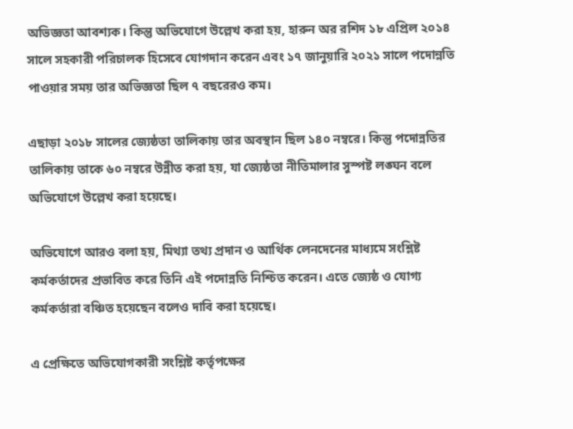অভিজ্ঞতা আবশ্যক। কিন্তু অভিযোগে উল্লেখ করা হয়, হারুন অর রশিদ ১৮ এপ্রিল ২০১৪ সালে সহকারী পরিচালক হিসেবে যোগদান করেন এবং ১৭ জানুয়ারি ২০২১ সালে পদোন্নতি পাওয়ার সময় তার অভিজ্ঞতা ছিল ৭ বছরেরও কম।

এছাড়া ২০১৮ সালের জ্যেষ্ঠতা তালিকায় তার অবস্থান ছিল ১৪০ নম্বরে। কিন্তু পদোন্নতির তালিকায় তাকে ৬০ নম্বরে উন্নীত করা হয়, যা জ্যেষ্ঠতা নীতিমালার সুস্পষ্ট লঙ্ঘন বলে অভিযোগে উল্লেখ করা হয়েছে।

অভিযোগে আরও বলা হয়, মিথ্যা তথ্য প্রদান ও আর্থিক লেনদেনের মাধ্যমে সংশ্লিষ্ট কর্মকর্তাদের প্রভাবিত করে তিনি এই পদোন্নতি নিশ্চিত করেন। এতে জ্যেষ্ঠ ও যোগ্য কর্মকর্তারা বঞ্চিত হয়েছেন বলেও দাবি করা হয়েছে।

এ প্রেক্ষিতে অভিযোগকারী সংশ্লিষ্ট কর্তৃপক্ষের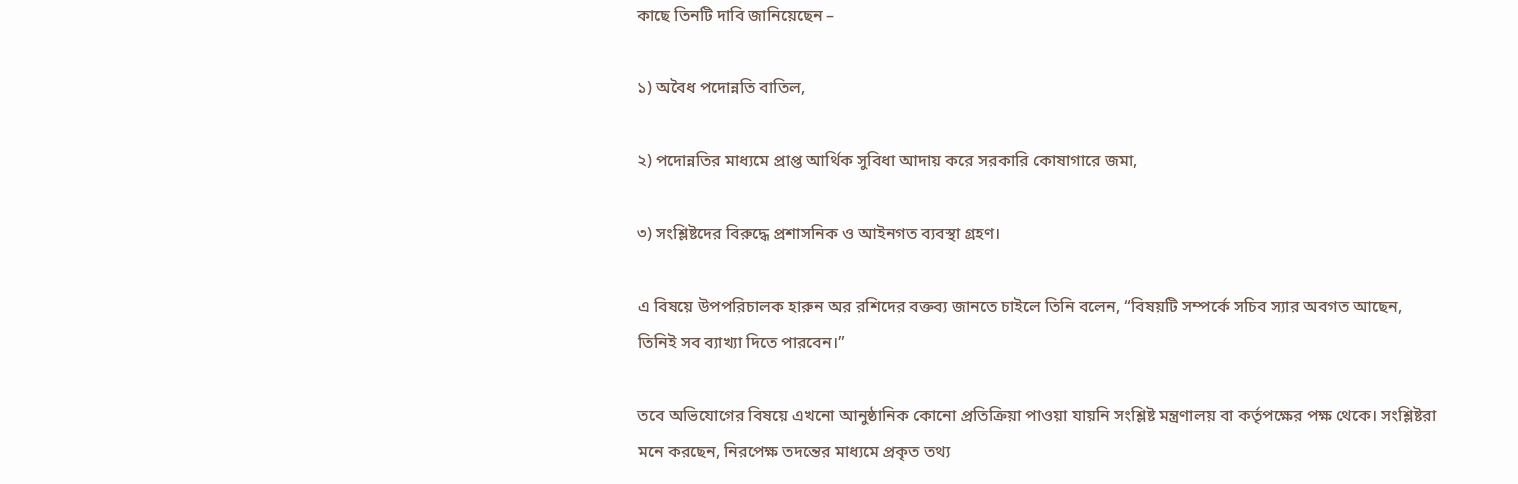কাছে তিনটি দাবি জানিয়েছেন –

১) অবৈধ পদোন্নতি বাতিল,

২) পদোন্নতির মাধ্যমে প্রাপ্ত আর্থিক সুবিধা আদায় করে সরকারি কোষাগারে জমা,

৩) সংশ্লিষ্টদের বিরুদ্ধে প্রশাসনিক ও আইনগত ব্যবস্থা গ্রহণ।

এ বিষয়ে উপপরিচালক হারুন অর রশিদের বক্তব্য জানতে চাইলে তিনি বলেন, “বিষয়টি সম্পর্কে সচিব স্যার অবগত আছেন, তিনিই সব ব্যাখ্যা দিতে পারবেন।”

তবে অভিযোগের বিষয়ে এখনো আনুষ্ঠানিক কোনো প্রতিক্রিয়া পাওয়া যায়নি সংশ্লিষ্ট মন্ত্রণালয় বা কর্তৃপক্ষের পক্ষ থেকে। সংশ্লিষ্টরা মনে করছেন, নিরপেক্ষ তদন্তের মাধ্যমে প্রকৃত তথ্য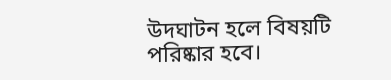উদঘাটন হলে বিষয়টি পরিষ্কার হবে।